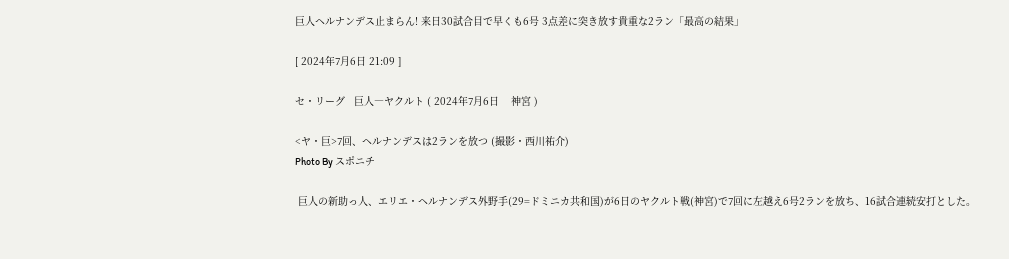巨人ヘルナンデス止まらん! 来日30試合目で早くも6号 3点差に突き放す貴重な2ラン「最高の結果」

[ 2024年7月6日 21:09 ]

セ・リーグ   巨人―ヤクルト ( 2024年7月6日    神宮 )

<ヤ・巨>7回、ヘルナンデスは2ランを放つ (撮影・西川祐介)
Photo By スポニチ

 巨人の新助っ人、エリエ・ヘルナンデス外野手(29=ドミニカ共和国)が6日のヤクルト戦(神宮)で7回に左越え6号2ランを放ち、16試合連続安打とした。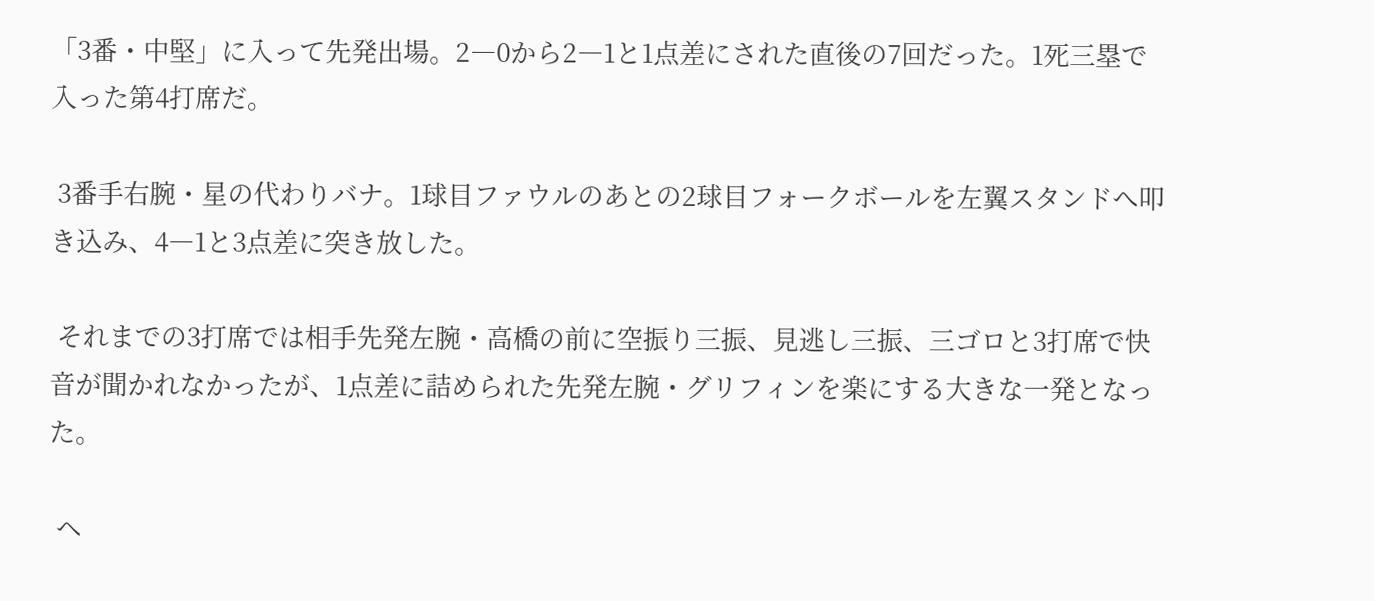「3番・中堅」に入って先発出場。2―0から2―1と1点差にされた直後の7回だった。1死三塁で入った第4打席だ。

 3番手右腕・星の代わりバナ。1球目ファウルのあとの2球目フォークボールを左翼スタンドへ叩き込み、4―1と3点差に突き放した。

 それまでの3打席では相手先発左腕・高橋の前に空振り三振、見逃し三振、三ゴロと3打席で快音が聞かれなかったが、1点差に詰められた先発左腕・グリフィンを楽にする大きな一発となった。

 ヘ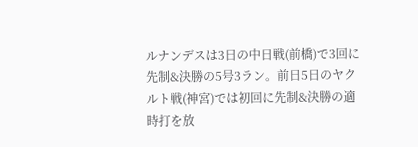ルナンデスは3日の中日戦(前橋)で3回に先制&決勝の5号3ラン。前日5日のヤクルト戦(神宮)では初回に先制&決勝の適時打を放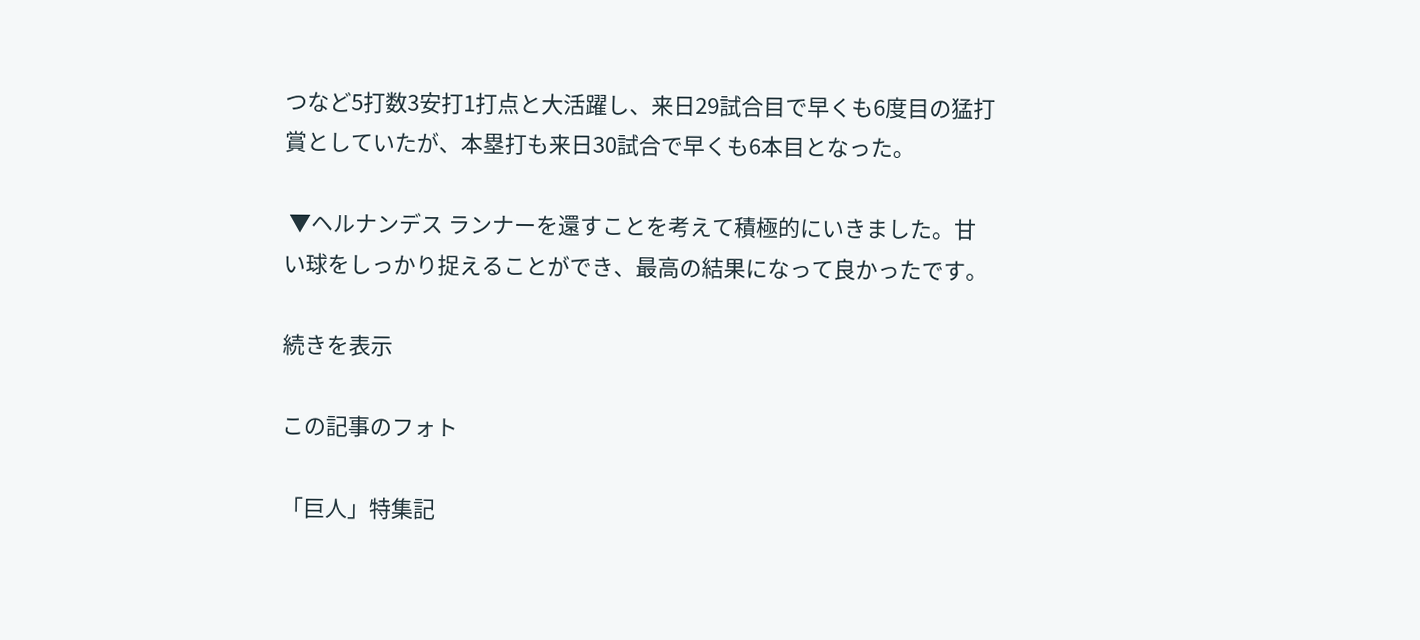つなど5打数3安打1打点と大活躍し、来日29試合目で早くも6度目の猛打賞としていたが、本塁打も来日30試合で早くも6本目となった。

 ▼ヘルナンデス ランナーを還すことを考えて積極的にいきました。甘い球をしっかり捉えることができ、最高の結果になって良かったです。

続きを表示

この記事のフォト

「巨人」特集記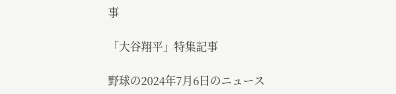事

「大谷翔平」特集記事

野球の2024年7月6日のニュース